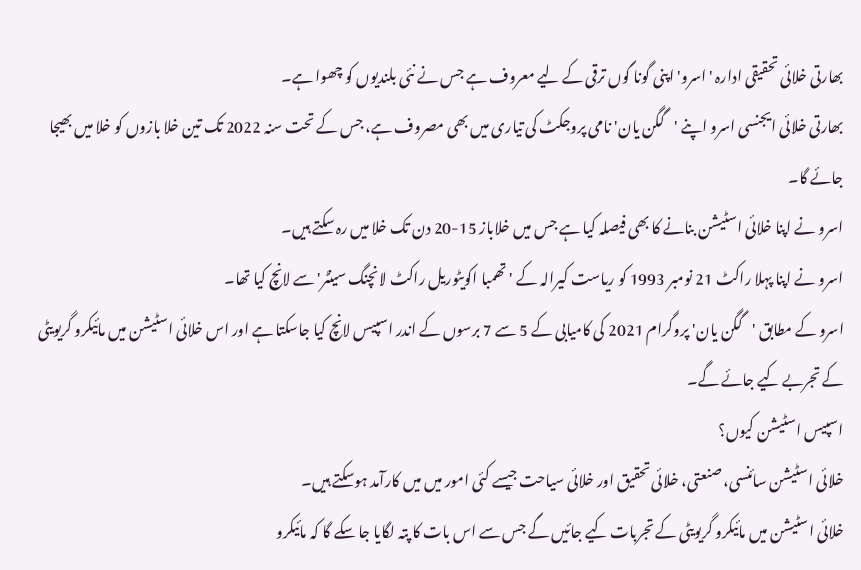بھارتی خلائی تحقیقی ادارہ 'اسرو' اپنی گونا گوں ترقی کے لیے معروف ہے جس نے نئی بلندیوں کو چھوا ہے۔
بھارتی خلائی ایجنسی اسرو اپنے 'گگن یان' نامی پروجکٹ کی تیاری میں بھی مصروف ہے، جس کے تحت سنہ 2022 تک تین خلا بازوں کو خلا میں بھیجا جائے گا۔
اسرو نے اپنا خلائی اسٹیشن بنانے کا بھی فیصلہ کیا ہے جس میں خلاباز 15-20 دن تک خلا میں رہ سکتے ہیں۔
اسرو نے اپنا پہلا راکٹ 21 نومبر 1993 کو ریاست کیرالہ کے 'تھمبا اکویٹوریل راکٹ لانچنگ سینٹر' سے لانچ کیا تھا۔
اسرو کے مطابق 'گگن یان' پروگرام 2021 کی کامیابی کے 5 سے 7 برسوں کے اندر اسپیس لانچ کیا جاسکتا ہے اور اس خلائی اسٹیشن میں مائیکرو گریویٹی کے تجربے کیے جائے گے۔
اسپیس اسٹیشن کیوں؟
خلائی اسٹیشن سائنسی، صنعتی، خلائی تحقیق اور خلائی سیاحت جیسے کئی امور میں میں کارآمد ہوسکتے ہیں۔
خلائی اسٹیشن میں مائیکرو گریویٹی کے تجربات کیے جائیں گے جس سے اس بات کا پتہ لگایا جا سکے گا کہ مائیکرو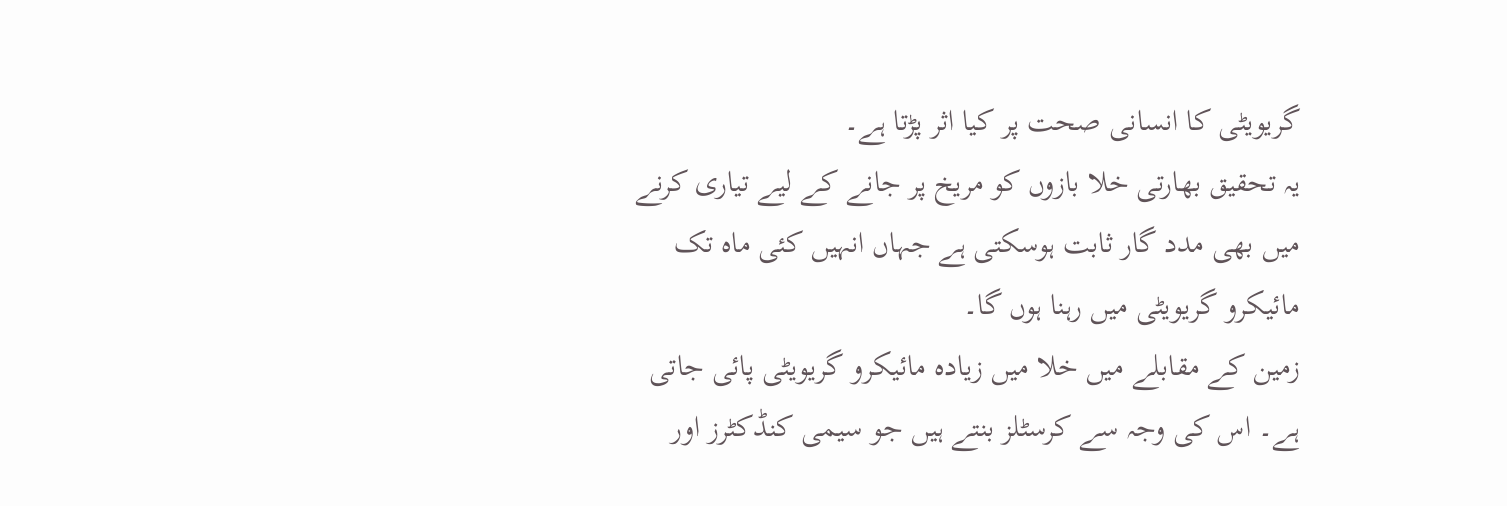گریویٹی کا انسانی صحت پر کیا اثر پڑتا ہے۔
یہ تحقیق بھارتی خلا بازوں کو مریخ پر جانے کے لیے تیاری کرنے میں بھی مدد گار ثابت ہوسکتی ہے جہاں انہیں کئی ماہ تک مائیکرو گریویٹی میں رہنا ہوں گا۔
زمین کے مقابلے میں خلا میں زیادہ مائیکرو گریویٹی پائی جاتی ہے۔ اس کی وجہ سے کرسٹلز بنتے ہیں جو سیمی کنڈکٹرز اور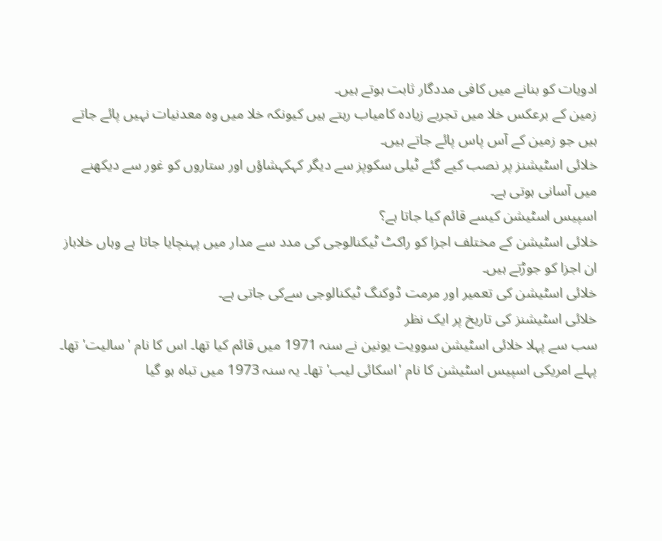ادویات کو بنانے میں کافی مددگار ثابت ہوتے ہیں۔
زمین کے برعکس خلا میں تجربے زیادہ کامیاب رہتے ہیں کیونکہ خلا میں وہ معدنیات نہیں پائے جاتے ہیں جو زمین کے آس پاس پائے جاتے ہیں۔
خلائی اسٹیشنز پر نصب کیے گئے ٹیلی سکوپز سے دیگر کہکہشاؤں اور ستاروں کو غور سے دیکھنے میں آسانی ہوتی ہے۔
اسپیس اسٹیشن کیسے قائم کیا جاتا ہے؟
خلائی اسٹیشن کے مختلف اجزا کو راکٹ ٹیکنالوجی کی مدد سے مدار میں پہنچایا جاتا ہے وہاں خلاباز ان اجزا کو جوڑتے ہیں۔
خلائی اسٹیشن کی تعمیر اور مرمت ڈوکنگ ٹیکنالوجی سےکی جاتی ہے۔
خلائی اسٹیشنز کی تاریخ پر ایک نظر
سب سے پہلا خلائی اسٹیشن سوویت یونین نے سنہ 1971 میں قائم کیا تھا۔ اس کا نام 'سالیت' تھا۔
پہلے امریکی اسپیس اسٹیشن کا نام 'اسکائی لیب' تھا۔ یہ سنہ 1973 میں تباہ ہو گیا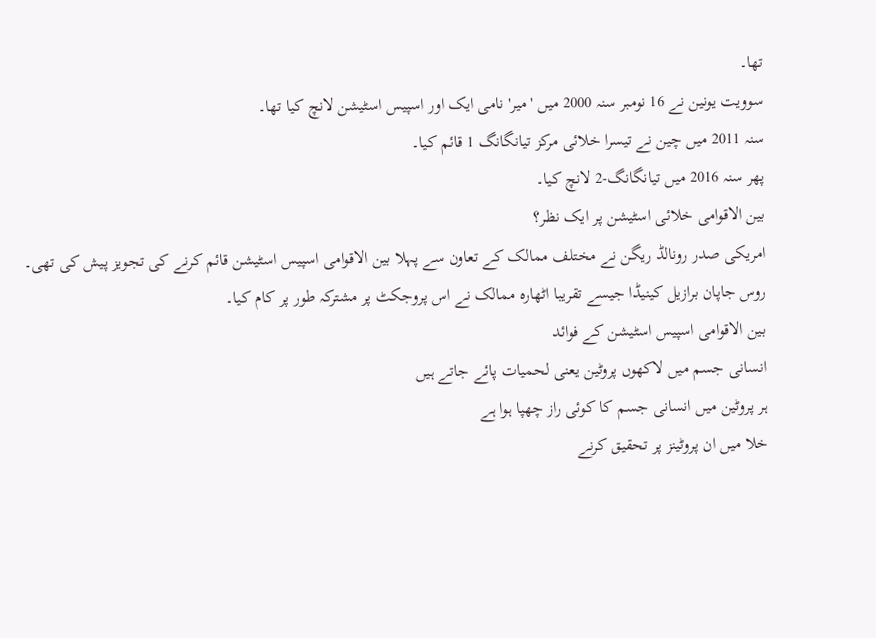تھا۔
سوویت یونین نے 16 نومبر سنہ 2000 میں 'میر' نامی ایک اور اسپیس اسٹیشن لانچ کیا تھا۔
سنہ 2011 میں چین نے تیسرا خلائی مرکز تیانگانگ 1 قائم کیا۔
پھر سنہ 2016 میں تیانگانگ-2 لانچ کیا۔
بین الاقوامی خلائی اسٹیشن پر ایک نظر؟
امریکی صدر رونالڈ ریگن نے مختلف ممالک کے تعاون سے پہلا بین الاقوامی اسپیس اسٹیشن قائم کرنے کی تجویز پیش کی تھی۔
روس جاپان برازیل کینیڈا جیسے تقریبا اٹھارہ ممالک نے اس پروجکٹ پر مشترکہ طور پر کام کیا۔
بین الاقوامی اسپیس اسٹیشن کے فوائد
انسانی جسم میں لاکھوں پروٹین یعنی لحمیات پائے جاتے ہیں
ہر پروٹین میں انسانی جسم کا کوئی راز چھپا ہوا ہے
خلا میں ان پروٹینز پر تحقیق کرنے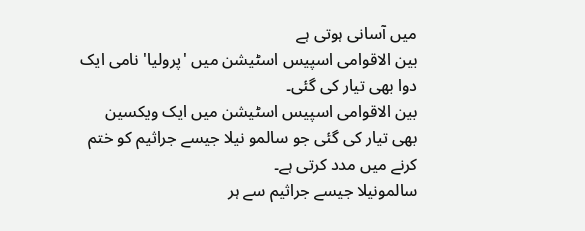میں آسانی ہوتی ہے
بین الاقوامی اسپیس اسٹیشن میں 'پرولیا' نامی ایک دوا بھی تیار کی گئی۔
بین الاقوامی اسپیس اسٹیشن میں ایک ویکسین بھی تیار کی گئی جو سالمو نیلا جیسے جراثیم کو ختم کرنے میں مدد کرتی ہے۔
سالمونیلا جیسے جراثیم سے ہر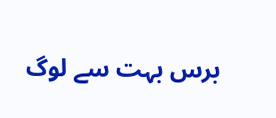برس بہت سے لوگ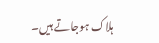ہلاک ہوجاتے ہیں۔